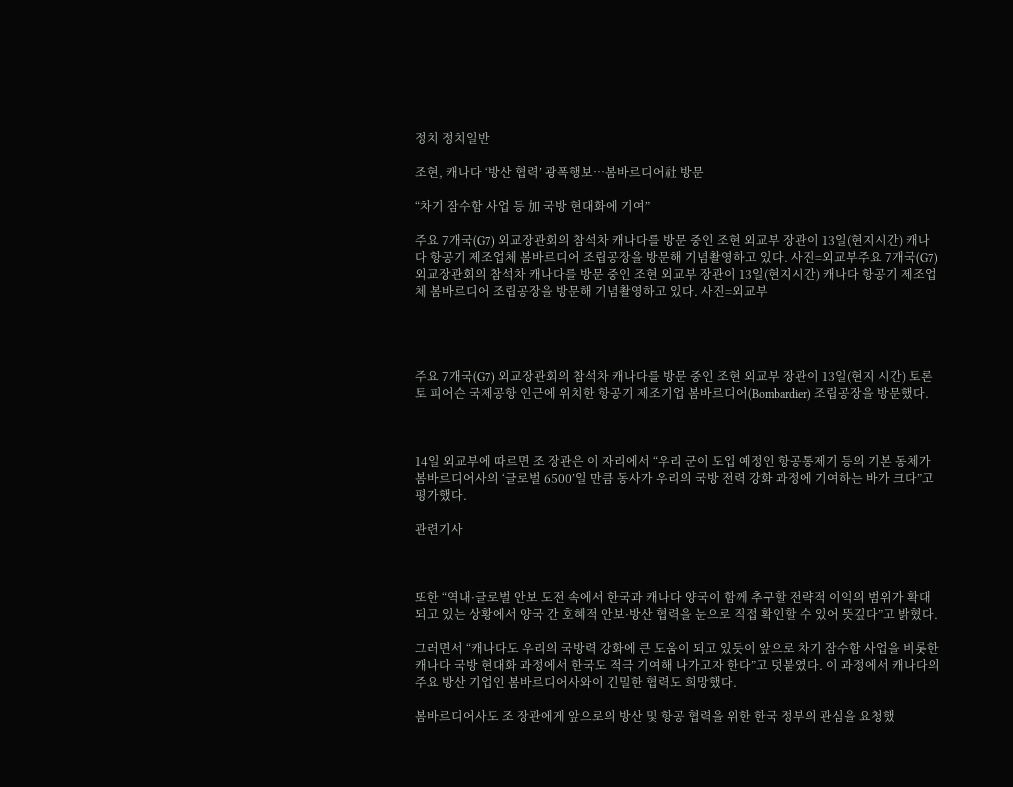정치 정치일반

조현, 캐나다 ‘방산 협력’ 광폭행보…봄바르디어社 방문

“차기 잠수함 사업 등 加 국방 현대화에 기여”

주요 7개국(G7) 외교장관회의 참석차 캐나다를 방문 중인 조현 외교부 장관이 13일(현지시간) 캐나다 항공기 제조업체 봄바르디어 조립공장을 방문해 기념촬영하고 있다. 사진=외교부주요 7개국(G7) 외교장관회의 참석차 캐나다를 방문 중인 조현 외교부 장관이 13일(현지시간) 캐나다 항공기 제조업체 봄바르디어 조립공장을 방문해 기념촬영하고 있다. 사진=외교부




주요 7개국(G7) 외교장관회의 참석차 캐나다를 방문 중인 조현 외교부 장관이 13일(현지 시간) 토론토 피어슨 국제공항 인근에 위치한 항공기 제조기업 봄바르디어(Bombardier) 조립공장을 방문했다.



14일 외교부에 따르면 조 장관은 이 자리에서 “우리 군이 도입 예정인 항공통제기 등의 기본 동체가 봄바르디어사의 ‘글로벌 6500’일 만큼 동사가 우리의 국방 전력 강화 과정에 기여하는 바가 크다”고 평가했다.

관련기사



또한 “역내·글로벌 안보 도전 속에서 한국과 캐나다 양국이 함께 추구할 전략적 이익의 범위가 확대되고 있는 상황에서 양국 간 호혜적 안보·방산 협력을 눈으로 직접 확인할 수 있어 뜻깊다”고 밝혔다.

그러면서 “캐나다도 우리의 국방력 강화에 큰 도움이 되고 있듯이 앞으로 차기 잠수함 사업을 비롯한 캐나다 국방 현대화 과정에서 한국도 적극 기여해 나가고자 한다”고 덧붙였다. 이 과정에서 캐나다의 주요 방산 기업인 봄바르디어사와이 긴밀한 협력도 희망했다.

봄바르디어사도 조 장관에게 앞으로의 방산 및 항공 협력을 위한 한국 정부의 관심을 요청했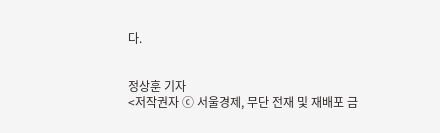다.


정상훈 기자
<저작권자 ⓒ 서울경제, 무단 전재 및 재배포 금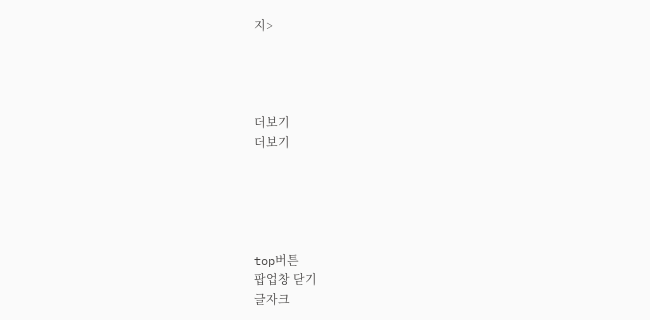지>




더보기
더보기





top버튼
팝업창 닫기
글자크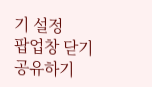기 설정
팝업창 닫기
공유하기